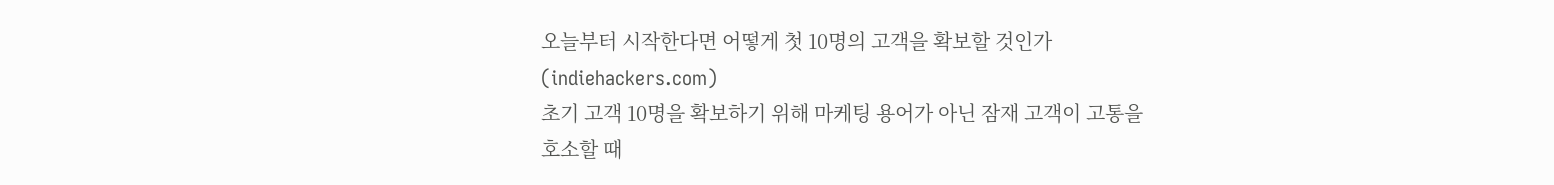오늘부터 시작한다면 어떻게 첫 10명의 고객을 확보할 것인가
(indiehackers.com)
초기 고객 10명을 확보하기 위해 마케팅 용어가 아닌 잠재 고객이 고통을 호소할 때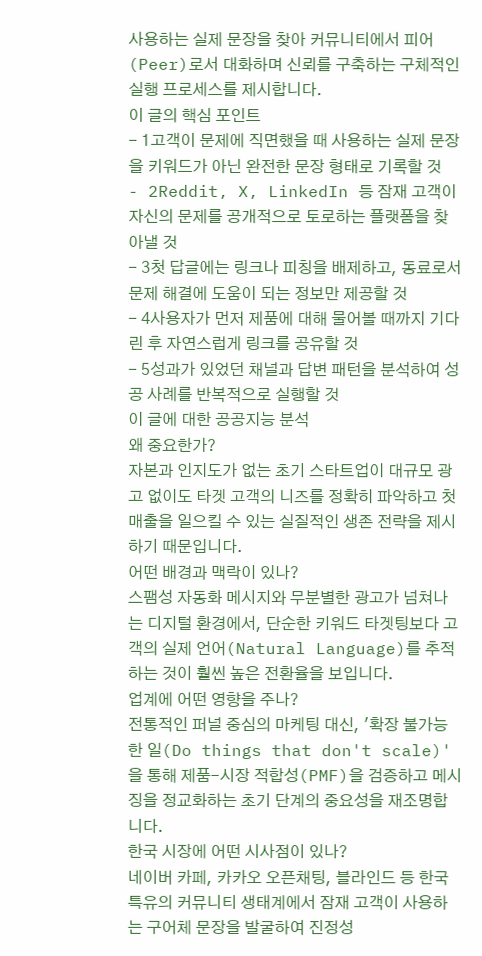사용하는 실제 문장을 찾아 커뮤니티에서 피어(Peer)로서 대화하며 신뢰를 구축하는 구체적인 실행 프로세스를 제시합니다.
이 글의 핵심 포인트
- 1고객이 문제에 직면했을 때 사용하는 실제 문장을 키워드가 아닌 완전한 문장 형태로 기록할 것
- 2Reddit, X, LinkedIn 등 잠재 고객이 자신의 문제를 공개적으로 토로하는 플랫폼을 찾아낼 것
- 3첫 답글에는 링크나 피칭을 배제하고, 동료로서 문제 해결에 도움이 되는 정보만 제공할 것
- 4사용자가 먼저 제품에 대해 물어볼 때까지 기다린 후 자연스럽게 링크를 공유할 것
- 5성과가 있었던 채널과 답변 패턴을 분석하여 성공 사례를 반복적으로 실행할 것
이 글에 대한 공공지능 분석
왜 중요한가?
자본과 인지도가 없는 초기 스타트업이 대규모 광고 없이도 타겟 고객의 니즈를 정확히 파악하고 첫 매출을 일으킬 수 있는 실질적인 생존 전략을 제시하기 때문입니다.
어떤 배경과 맥락이 있나?
스팸성 자동화 메시지와 무분별한 광고가 넘쳐나는 디지털 환경에서, 단순한 키워드 타겟팅보다 고객의 실제 언어(Natural Language)를 추적하는 것이 훨씬 높은 전환율을 보입니다.
업계에 어떤 영향을 주나?
전통적인 퍼널 중심의 마케팅 대신, '확장 불가능한 일(Do things that don't scale)'을 통해 제품-시장 적합성(PMF)을 검증하고 메시징을 정교화하는 초기 단계의 중요성을 재조명합니다.
한국 시장에 어떤 시사점이 있나?
네이버 카페, 카카오 오픈채팅, 블라인드 등 한국 특유의 커뮤니티 생태계에서 잠재 고객이 사용하는 구어체 문장을 발굴하여 진정성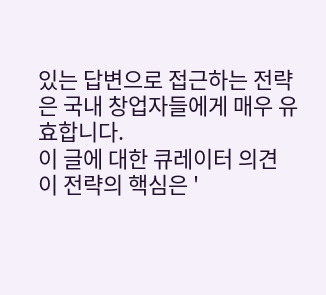있는 답변으로 접근하는 전략은 국내 창업자들에게 매우 유효합니다.
이 글에 대한 큐레이터 의견
이 전략의 핵심은 '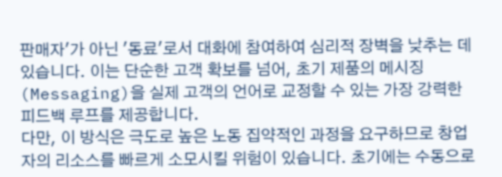판매자'가 아닌 '동료'로서 대화에 참여하여 심리적 장벽을 낮추는 데 있습니다. 이는 단순한 고객 확보를 넘어, 초기 제품의 메시징(Messaging)을 실제 고객의 언어로 교정할 수 있는 가장 강력한 피드백 루프를 제공합니다.
다만, 이 방식은 극도로 높은 노동 집약적인 과정을 요구하므로 창업자의 리소스를 빠르게 소모시킬 위험이 있습니다. 초기에는 수동으로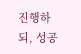진행하되, 성공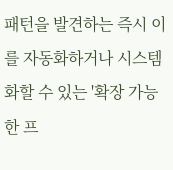패턴을 발견하는 즉시 이를 자동화하거나 시스템화할 수 있는 '확장 가능한 프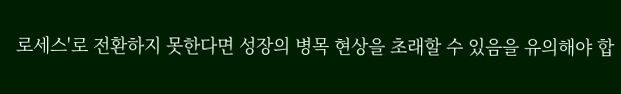로세스'로 전환하지 못한다면 성장의 병목 현상을 초래할 수 있음을 유의해야 합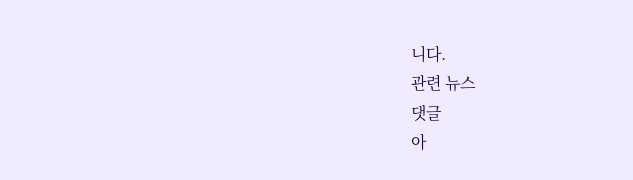니다.
관련 뉴스
댓글
아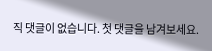직 댓글이 없습니다. 첫 댓글을 남겨보세요.